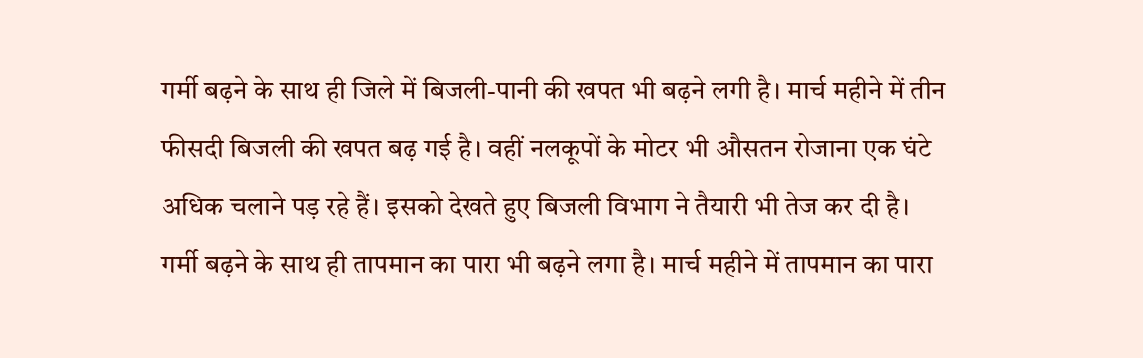गर्मी बढ़ने के साथ ही जिले में बिजली-पानी की खपत भी बढ़ने लगी है। मार्च महीने में तीन फीसदी बिजली की खपत बढ़ गई है। वहीं नलकूपों के मोटर भी औसतन रोजाना एक घंटे अधिक चलाने पड़ रहे हैं। इसको देखते हुए बिजली विभाग ने तैयारी भी तेज कर दी है।
गर्मी बढ़ने के साथ ही तापमान का पारा भी बढ़ने लगा है। मार्च महीने में तापमान का पारा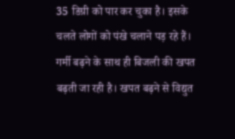35 डिग्री को पार कर चुका है। इसके चलते लोगों को पंखे चलाने पड़ रहे हैं। गर्मी बढ़ने के साथ ही बिजली की खपत बढ़ती जा रही है। खपत बढ़ने से विद्युत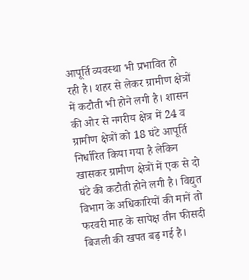आपूर्ति व्यवस्था भी प्रभावित हो रही है। शहर से लेकर ग्रामीण क्षेत्रों में कटौती भी होने लगी है। शासन की ओर से नगरीय क्षेत्र में 24 व ग्रामीण क्षेत्रों को 18 घंटे आपूर्ति निर्धारित किया गया है लेकिन खासकर ग्रामीण क्षेत्रों में एक से दो घंटे की कटौती होने लगी है। विद्युत विभाग के अधिकारियों की मानें तो फरवरी माह के सापेक्ष तीन फीसदी बिजली की खपत बढ़ गई है।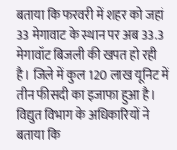बताया कि फरवरी में शहर को जहां 33 मेगावाट के स्थान पर अब 33.3 मेगावॉट बिजली की खपत हो रही है। जिले में कुल 120 लाख यूनिट में तीन फीसदी का इजाफा हुआ है। विद्युत विभाग के अधिकारियों ने बताया कि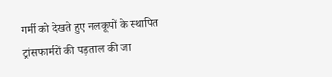गर्मी को देखते हुए नलकूपों के स्थापित ट्रांसफार्मरों की पड़ताल की जा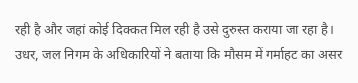रही है और जहां कोई दिक्कत मिल रही है उसे दुरुस्त कराया जा रहा है। उधर, जल निगम के अधिकारियों ने बताया कि मौसम में गर्माहट का असर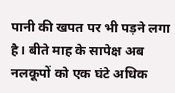पानी की खपत पर भी पड़ने लगा है। बीते माह के सापेक्ष अब नलकूपों को एक घंटे अधिक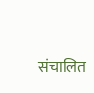संचालित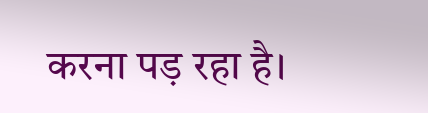करना पड़ रहा है।